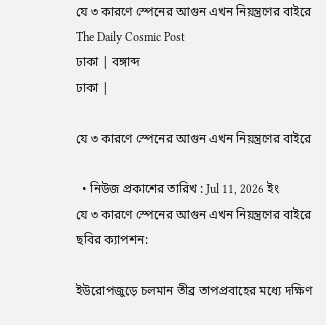যে ৩ কারণে স্পেনের আগুন এখন নিয়ন্ত্রণের বাইরে The Daily Cosmic Post
ঢাকা | বঙ্গাব্দ
ঢাকা |

যে ৩ কারণে স্পেনের আগুন এখন নিয়ন্ত্রণের বাইরে

  • নিউজ প্রকাশের তারিখ : Jul 11, 2026 ইং
যে ৩ কারণে স্পেনের আগুন এখন নিয়ন্ত্রণের বাইরে ছবির ক্যাপশন:

ইউরোপজুড়ে চলমান তীব্র তাপপ্রবাহের মধ্যে দক্ষিণ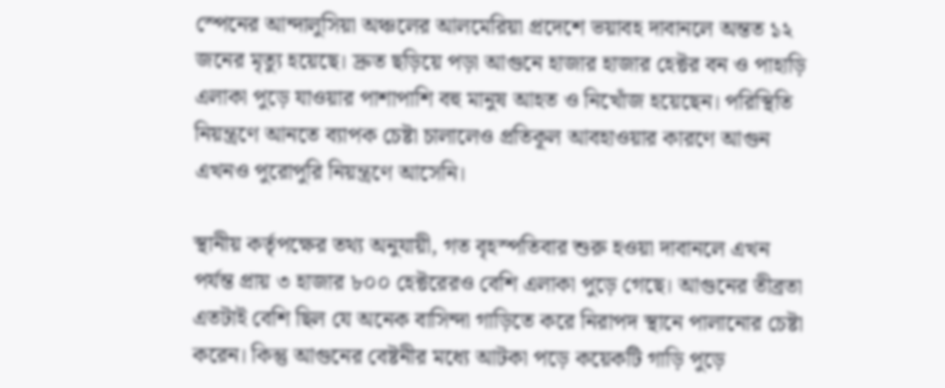স্পেনের আন্দালুসিয়া অঞ্চলের আলমেরিয়া প্রদেশে ভয়াবহ দাবানলে অন্তত ১২ জনের মৃত্যু হয়েছে। দ্রুত ছড়িয়ে পড়া আগুনে হাজার হাজার হেক্টর বন ও পাহাড়ি এলাকা পুড়ে যাওয়ার পাশাপাশি বহু মানুষ আহত ও নিখোঁজ হয়েছেন। পরিস্থিতি নিয়ন্ত্রণে আনতে ব্যাপক চেষ্টা চালালেও প্রতিকূল আবহাওয়ার কারণে আগুন এখনও পুরোপুরি নিয়ন্ত্রণে আসেনি।

স্থানীয় কর্তৃপক্ষের তথ্য অনুযায়ী, গত বৃহস্পতিবার শুরু হওয়া দাবানলে এখন পর্যন্ত প্রায় ৩ হাজার ৮০০ হেক্টরেরও বেশি এলাকা পুড়ে গেছে। আগুনের তীব্রতা এতটাই বেশি ছিল যে অনেক বাসিন্দা গাড়িতে করে নিরাপদ স্থানে পালানোর চেষ্টা করেন। কিন্তু আগুনের বেষ্টনীর মধ্যে আটকা পড়ে কয়েকটি গাড়ি পুড়ে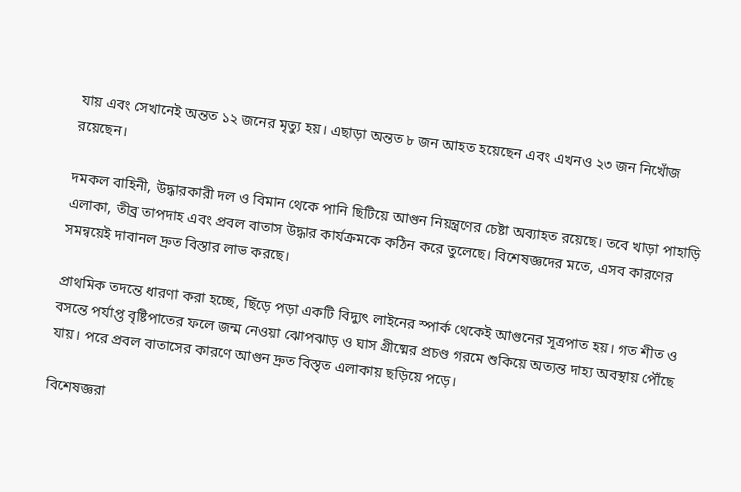যায় এবং সেখানেই অন্তত ১২ জনের মৃত্যু হয়। এছাড়া অন্তত ৮ জন আহত হয়েছেন এবং এখনও ২৩ জন নিখোঁজ রয়েছেন।

দমকল বাহিনী, উদ্ধারকারী দল ও বিমান থেকে পানি ছিটিয়ে আগুন নিয়ন্ত্রণের চেষ্টা অব্যাহত রয়েছে। তবে খাড়া পাহাড়ি এলাকা, তীব্র তাপদাহ এবং প্রবল বাতাস উদ্ধার কার্যক্রমকে কঠিন করে তুলেছে। বিশেষজ্ঞদের মতে, এসব কারণের সমন্বয়েই দাবানল দ্রুত বিস্তার লাভ করছে।

প্রাথমিক তদন্তে ধারণা করা হচ্ছে, ছিঁড়ে পড়া একটি বিদ্যুৎ লাইনের স্পার্ক থেকেই আগুনের সূত্রপাত হয়। গত শীত ও বসন্তে পর্যাপ্ত বৃষ্টিপাতের ফলে জন্ম নেওয়া ঝোপঝাড় ও ঘাস গ্রীষ্মের প্রচণ্ড গরমে শুকিয়ে অত্যন্ত দাহ্য অবস্থায় পৌঁছে যায়। পরে প্রবল বাতাসের কারণে আগুন দ্রুত বিস্তৃত এলাকায় ছড়িয়ে পড়ে।

বিশেষজ্ঞরা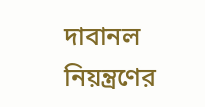দাবানল নিয়ন্ত্রণের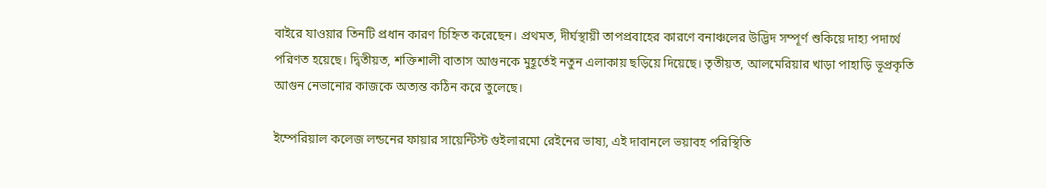বাইরে যাওয়ার তিনটি প্রধান কারণ চিহ্নিত করেছেন। প্রথমত, দীর্ঘস্থায়ী তাপপ্রবাহের কারণে বনাঞ্চলের উদ্ভিদ সম্পূর্ণ শুকিয়ে দাহ্য পদার্থে পরিণত হয়েছে। দ্বিতীয়ত, শক্তিশালী বাতাস আগুনকে মুহূর্তেই নতুন এলাকায় ছড়িয়ে দিয়েছে। তৃতীয়ত, আলমেরিয়ার খাড়া পাহাড়ি ভূপ্রকৃতি আগুন নেভানোর কাজকে অত্যন্ত কঠিন করে তুলেছে।

ইম্পেরিয়াল কলেজ লন্ডনের ফায়ার সায়েন্টিস্ট গুইলারমো রেইনের ভাষ্য, এই দাবানলে ভয়াবহ পরিস্থিতি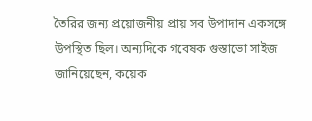তৈরির জন্য প্রয়োজনীয় প্রায় সব উপাদান একসঙ্গে উপস্থিত ছিল। অন্যদিকে গবেষক গুস্তাভো সাইজ জানিয়েছেন, কয়েক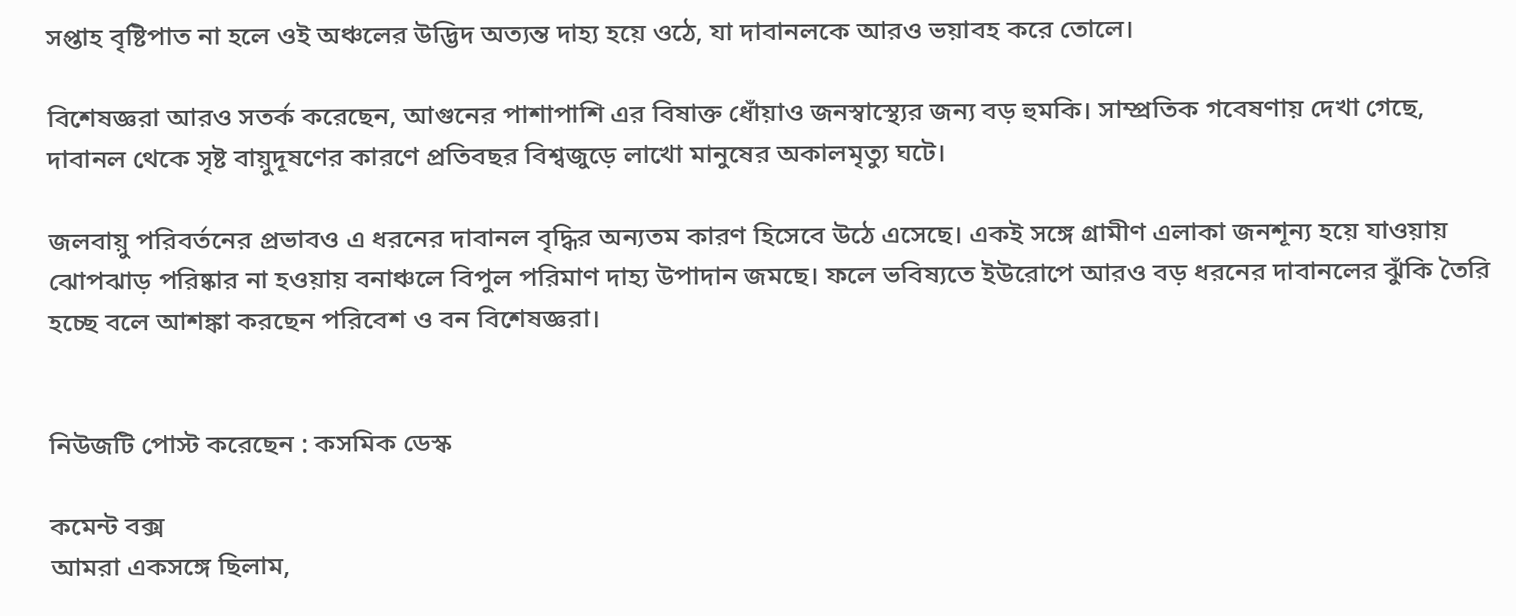সপ্তাহ বৃষ্টিপাত না হলে ওই অঞ্চলের উদ্ভিদ অত্যন্ত দাহ্য হয়ে ওঠে, যা দাবানলকে আরও ভয়াবহ করে তোলে।

বিশেষজ্ঞরা আরও সতর্ক করেছেন, আগুনের পাশাপাশি এর বিষাক্ত ধোঁয়াও জনস্বাস্থ্যের জন্য বড় হুমকি। সাম্প্রতিক গবেষণায় দেখা গেছে, দাবানল থেকে সৃষ্ট বায়ুদূষণের কারণে প্রতিবছর বিশ্বজুড়ে লাখো মানুষের অকালমৃত্যু ঘটে।

জলবায়ু পরিবর্তনের প্রভাবও এ ধরনের দাবানল বৃদ্ধির অন্যতম কারণ হিসেবে উঠে এসেছে। একই সঙ্গে গ্রামীণ এলাকা জনশূন্য হয়ে যাওয়ায় ঝোপঝাড় পরিষ্কার না হওয়ায় বনাঞ্চলে বিপুল পরিমাণ দাহ্য উপাদান জমছে। ফলে ভবিষ্যতে ইউরোপে আরও বড় ধরনের দাবানলের ঝুঁকি তৈরি হচ্ছে বলে আশঙ্কা করছেন পরিবেশ ও বন বিশেষজ্ঞরা।


নিউজটি পোস্ট করেছেন : কসমিক ডেস্ক

কমেন্ট বক্স
আমরা একসঙ্গে ছিলাম,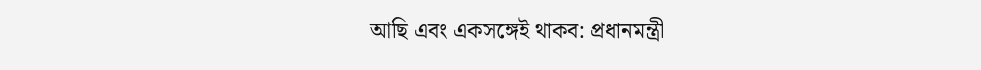আছি এবং একসঙ্গেই থাকব: প্রধানমন্ত্রী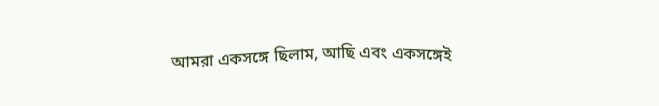আমরা একসঙ্গে ছিলাম, আছি এবং একসঙ্গেই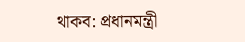থাকব: প্রধানমন্ত্রী